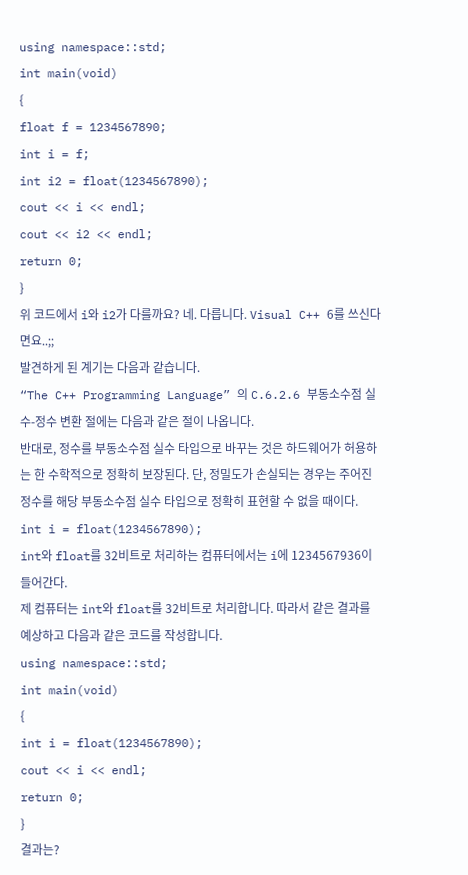using namespace::std;
int main(void)
{
float f = 1234567890;
int i = f;
int i2 = float(1234567890);
cout << i << endl;
cout << i2 << endl;
return 0;
}
위 코드에서 i와 i2가 다를까요? 네. 다릅니다. Visual C++ 6를 쓰신다면요..;;
발견하게 된 계기는 다음과 같습니다.
“The C++ Programming Language” 의 C.6.2.6 부동소수점 실수-정수 변환 절에는 다음과 같은 절이 나옵니다.
반대로, 정수를 부동소수점 실수 타입으로 바꾸는 것은 하드웨어가 허용하는 한 수학적으로 정확히 보장된다. 단, 정밀도가 손실되는 경우는 주어진 정수를 해당 부동소수점 실수 타입으로 정확히 표현할 수 없을 때이다.
int i = float(1234567890);
int와 float를 32비트로 처리하는 컴퓨터에서는 i에 1234567936이 들어간다.
제 컴퓨터는 int와 float를 32비트로 처리합니다. 따라서 같은 결과를 예상하고 다음과 같은 코드를 작성합니다.
using namespace::std;
int main(void)
{
int i = float(1234567890);
cout << i << endl;
return 0;
}
결과는?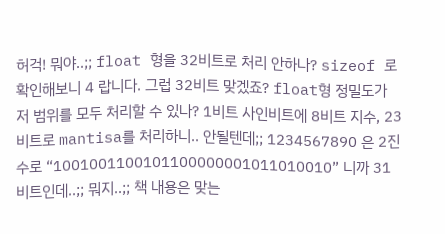허걱! 뭐야..;; float 형을 32비트로 처리 안하나? sizeof 로 확인해보니 4 랍니다. 그럽 32비트 맞겠죠? float형 정밀도가 저 범위를 모두 처리할 수 있나? 1비트 사인비트에 8비트 지수, 23비트로 mantisa를 처리하니.. 안될텐데;; 1234567890 은 2진수로 “1001001100101100000001011010010” 니까 31비트인데..;; 뭐지..;; 책 내용은 맞는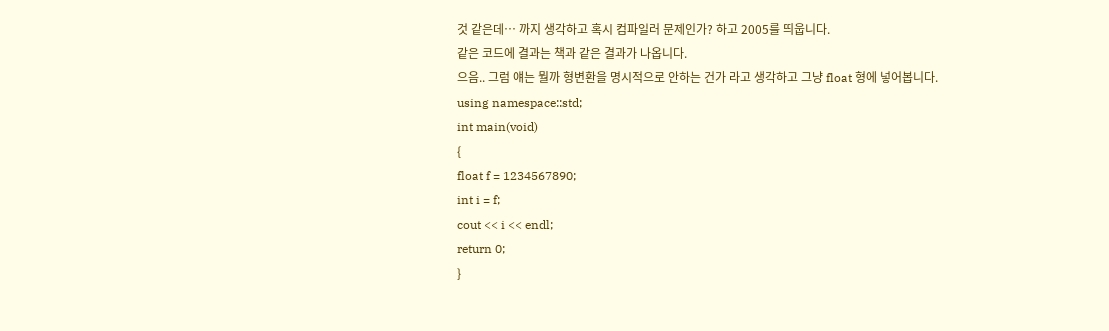것 같은데… 까지 생각하고 혹시 컴파일러 문제인가? 하고 2005를 띄웁니다.
같은 코드에 결과는 책과 같은 결과가 나옵니다.
으음.. 그럼 얘는 뭘까 형변환을 명시적으로 안하는 건가 라고 생각하고 그냥 float 형에 넣어봅니다.
using namespace::std;
int main(void)
{
float f = 1234567890;
int i = f;
cout << i << endl;
return 0;
}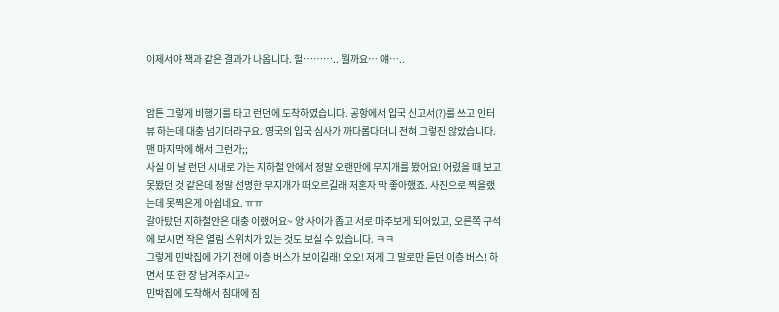이제서야 책과 같은 결과가 나옵니다. 헐……….. 뭘까요… 얘…..


암튼 그렇게 비행기를 타고 런던에 도착하였습니다. 공항에서 입국 신고서(?)를 쓰고 인터뷰 하는데 대충 넘기더라구요. 영국의 입국 심사가 까다롭다더니 전혀 그렇진 않았습니다. 맨 마지막에 해서 그런가;;
사실 이 날 런던 시내로 가는 지하철 안에서 정말 오랜만에 무지개를 봤어요! 어렸을 때 보고 못봤던 것 같은데 정말 선명한 무지개가 떠오르길래 저혼자 막 좋아했죠. 사진으로 찍을랬는데 못찍은게 아쉽네요. ㅠㅠ
갈아탔던 지하철안은 대충 이랬어요~ 양 사이가 좁고 서로 마주보게 되어있고, 오른쪽 구석에 보시면 작은 열림 스위치가 있는 것도 보실 수 있습니다. ㅋㅋ
그렇게 민박집에 가기 전에 이층 버스가 보이길래! 오오! 저게 그 말로만 듣던 이층 버스! 하면서 또 한 장 남겨주시고~
민박집에 도착해서 침대에 짐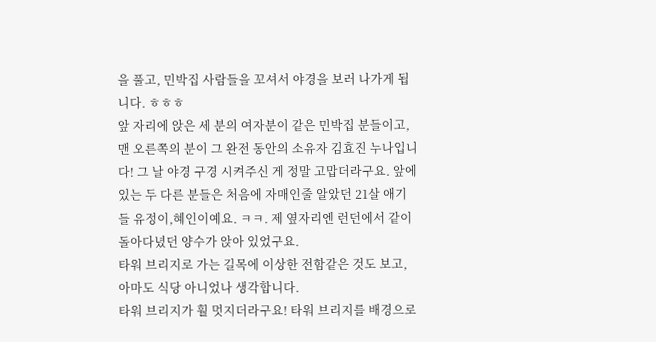을 풀고, 민박집 사람들을 꼬셔서 야경을 보러 나가게 됩니다. ㅎㅎㅎ
앞 자리에 앉은 세 분의 여자분이 같은 민박집 분들이고, 맨 오른쪽의 분이 그 완전 동안의 소유자 김효진 누나입니다! 그 날 야경 구경 시켜주신 게 정말 고맙더라구요. 앞에 있는 두 다른 분들은 처음에 자매인줄 알았던 21살 애기 들 유정이,혜인이예요. ㅋㅋ. 제 옆자리엔 런던에서 같이 돌아다녔던 양수가 앉아 있었구요.
타워 브리지로 가는 길목에 이상한 전함같은 것도 보고, 아마도 식당 아니었나 생각합니다.
타워 브리지가 훨 멋지더라구요! 타워 브리지를 배경으로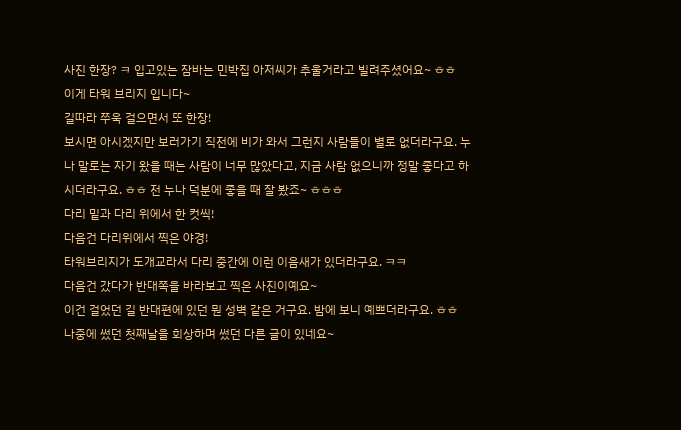사진 한장? ㅋ 입고있는 잠바는 민박집 아저씨가 추울거라고 빌려주셨어요~ ㅎㅎ
이게 타워 브리지 입니다~
길따라 쭈욱 걸으면서 또 한장!
보시면 아시겠지만 보러가기 직전에 비가 와서 그런지 사람들이 별로 없더라구요. 누나 말로는 자기 왔을 때는 사람이 너무 많았다고, 지금 사람 없으니까 정말 좋다고 하시더라구요. ㅎㅎ 전 누나 덕분에 좋을 때 잘 봤죠~ ㅎㅎㅎ
다리 밑과 다리 위에서 한 컷씩!
다음건 다리위에서 찍은 야경!
타워브리지가 도개교라서 다리 중간에 이런 이음새가 있더라구요. ㅋㅋ
다음건 갔다가 반대쪽을 바라보고 찍은 사진이예요~
이건 걸었던 길 반대편에 있던 뭔 성벽 같은 거구요. 밤에 보니 예쁘더라구요. ㅎㅎ
나중에 썼던 첫째날을 회상하며 썼던 다른 글이 있네요~